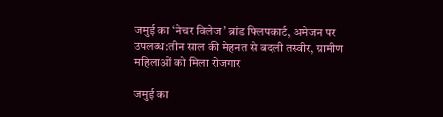जमुई का ‘नेचर विलेज’ ब्रांड फ्लिपकार्ट, अमेजन पर उपलब्ध:तीन साल की मेहनत से बदली तस्वीर, ग्रामीण महिलाओं को मिला रोजगार

जमुई का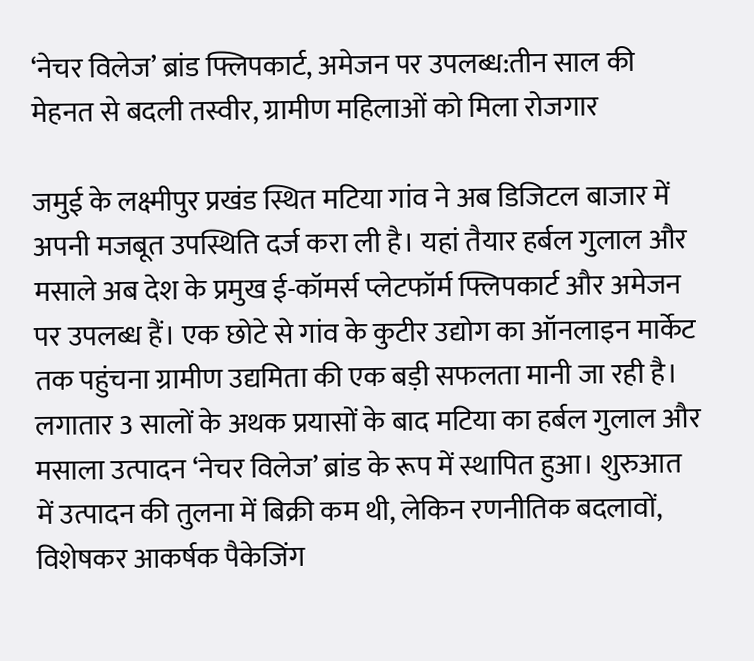‘नेचर विलेज’ ब्रांड फ्लिपकार्ट, अमेजन पर उपलब्ध:तीन साल की मेहनत से बदली तस्वीर, ग्रामीण महिलाओं को मिला रोजगार

जमुई के लक्ष्मीपुर प्रखंड स्थित मटिया गांव ने अब डिजिटल बाजार में अपनी मजबूत उपस्थिति दर्ज करा ली है। यहां तैयार हर्बल गुलाल और मसाले अब देश के प्रमुख ई-कॉमर्स प्लेटफॉर्म फ्लिपकार्ट और अमेजन पर उपलब्ध हैं। एक छोटे से गांव के कुटीर उद्योग का ऑनलाइन मार्केट तक पहुंचना ग्रामीण उद्यमिता की एक बड़ी सफलता मानी जा रही है। लगातार 3 सालों के अथक प्रयासों के बाद मटिया का हर्बल गुलाल और मसाला उत्पादन ‘नेचर विलेज’ ब्रांड के रूप में स्थापित हुआ। शुरुआत में उत्पादन की तुलना में बिक्री कम थी, लेकिन रणनीतिक बदलावों, विशेषकर आकर्षक पैकेजिंग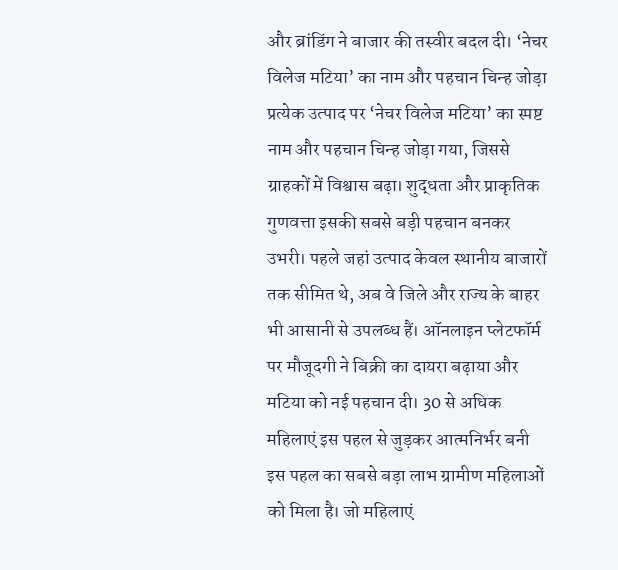और ब्रांडिंग ने बाजार की तस्वीर बदल दी। ‘नेचर विलेज मटिया’ का नाम और पहचान चिन्ह जोड़ा प्रत्येक उत्पाद पर ‘नेचर विलेज मटिया’ का स्पष्ट नाम और पहचान चिन्ह जोड़ा गया, जिससे ग्राहकों में विश्वास बढ़ा। शुद्धता और प्राकृतिक गुणवत्ता इसकी सबसे बड़ी पहचान बनकर उभरी। पहले जहां उत्पाद केवल स्थानीय बाजारों तक सीमित थे, अब वे जिले और राज्य के बाहर भी आसानी से उपलब्ध हैं। ऑनलाइन प्लेटफॉर्म पर मौजूदगी ने बिक्री का दायरा बढ़ाया और मटिया को नई पहचान दी। 30 से अधिक महिलाएं इस पहल से जुड़कर आत्मनिर्भर बनी इस पहल का सबसे बड़ा लाभ ग्रामीण महिलाओं को मिला है। जो महिलाएं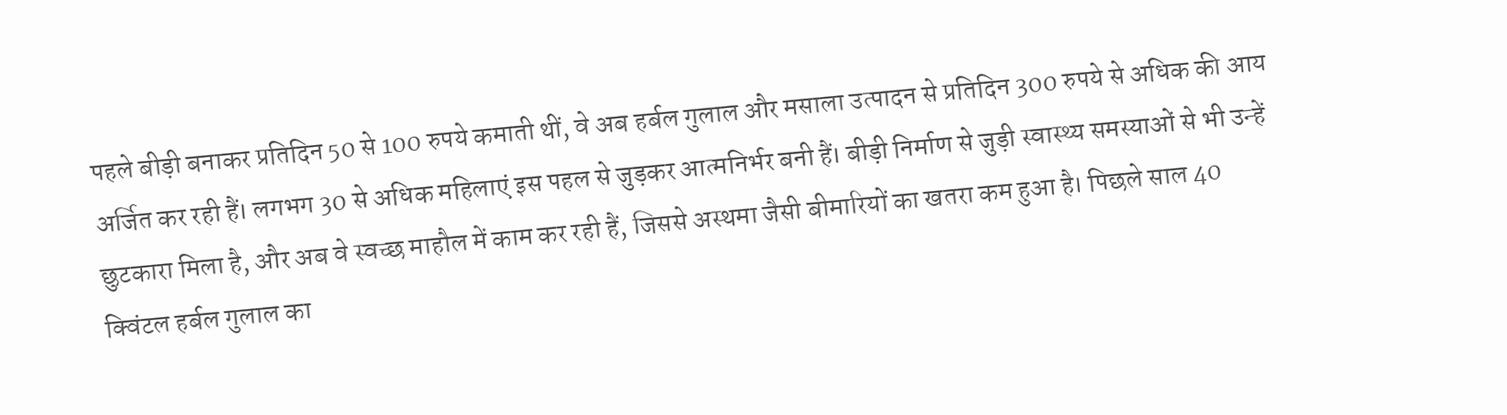पहले बीड़ी बनाकर प्रतिदिन 50 से 100 रुपये कमाती थीं, वे अब हर्बल गुलाल और मसाला उत्पादन से प्रतिदिन 300 रुपये से अधिक की आय अर्जित कर रही हैं। लगभग 30 से अधिक महिलाएं इस पहल से जुड़कर आत्मनिर्भर बनी हैं। बीड़ी निर्माण से जुड़ी स्वास्थ्य समस्याओं से भी उन्हें छुटकारा मिला है, और अब वे स्वच्छ माहौल में काम कर रही हैं, जिससे अस्थमा जैसी बीमारियों का खतरा कम हुआ है। पिछले साल 40 क्विंटल हर्बल गुलाल का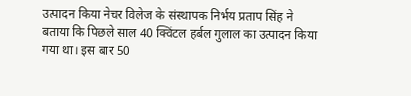उत्पादन किया नेचर विलेज के संस्थापक निर्भय प्रताप सिंह ने बताया कि पिछले साल 40 क्विंटल हर्बल गुलाल का उत्पादन किया गया था। इस बार 50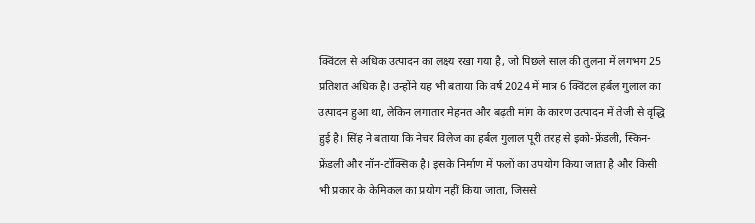क्विंटल से अधिक उत्पादन का लक्ष्य रखा गया है, जो पिछले साल की तुलना में लगभग 25 प्रतिशत अधिक है। उन्होंने यह भी बताया कि वर्ष 2024 में मात्र 6 क्विंटल हर्बल गुलाल का उत्पादन हुआ था, लेकिन लगातार मेहनत और बढ़ती मांग के कारण उत्पादन में तेजी से वृद्धि हुई है। सिंह ने बताया कि नेचर विलेज का हर्बल गुलाल पूरी तरह से इको-फ्रेंडली, स्किन-फ्रेंडली और नॉन-टॉक्सिक है। इसके निर्माण में फलों का उपयोग किया जाता है और किसी भी प्रकार के केमिकल का प्रयोग नहीं किया जाता, जिससे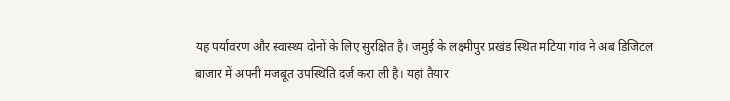यह पर्यावरण और स्वास्थ्य दोनों के लिए सुरक्षित है। जमुई के लक्ष्मीपुर प्रखंड स्थित मटिया गांव ने अब डिजिटल बाजार में अपनी मजबूत उपस्थिति दर्ज करा ली है। यहां तैयार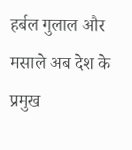हर्बल गुलाल और मसाले अब देश के प्रमुख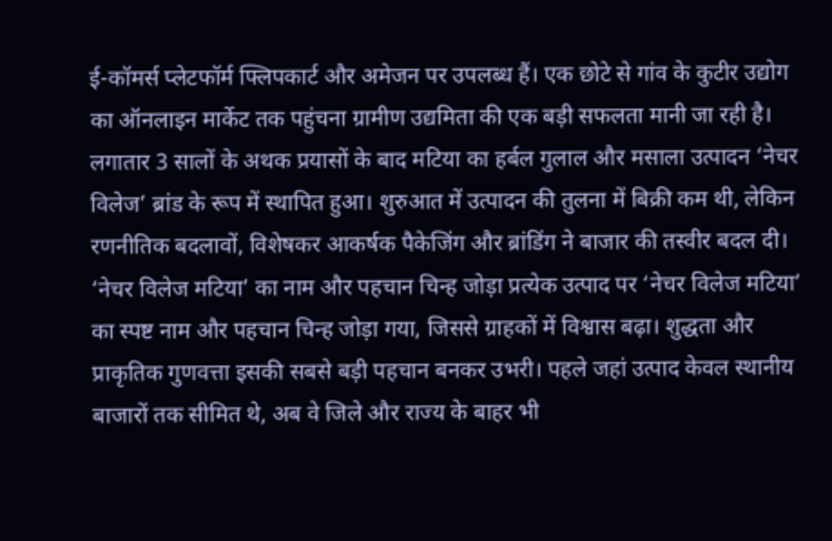ई-कॉमर्स प्लेटफॉर्म फ्लिपकार्ट और अमेजन पर उपलब्ध हैं। एक छोटे से गांव के कुटीर उद्योग का ऑनलाइन मार्केट तक पहुंचना ग्रामीण उद्यमिता की एक बड़ी सफलता मानी जा रही है। लगातार 3 सालों के अथक प्रयासों के बाद मटिया का हर्बल गुलाल और मसाला उत्पादन ‘नेचर विलेज’ ब्रांड के रूप में स्थापित हुआ। शुरुआत में उत्पादन की तुलना में बिक्री कम थी, लेकिन रणनीतिक बदलावों, विशेषकर आकर्षक पैकेजिंग और ब्रांडिंग ने बाजार की तस्वीर बदल दी। ‘नेचर विलेज मटिया’ का नाम और पहचान चिन्ह जोड़ा प्रत्येक उत्पाद पर ‘नेचर विलेज मटिया’ का स्पष्ट नाम और पहचान चिन्ह जोड़ा गया, जिससे ग्राहकों में विश्वास बढ़ा। शुद्धता और प्राकृतिक गुणवत्ता इसकी सबसे बड़ी पहचान बनकर उभरी। पहले जहां उत्पाद केवल स्थानीय बाजारों तक सीमित थे, अब वे जिले और राज्य के बाहर भी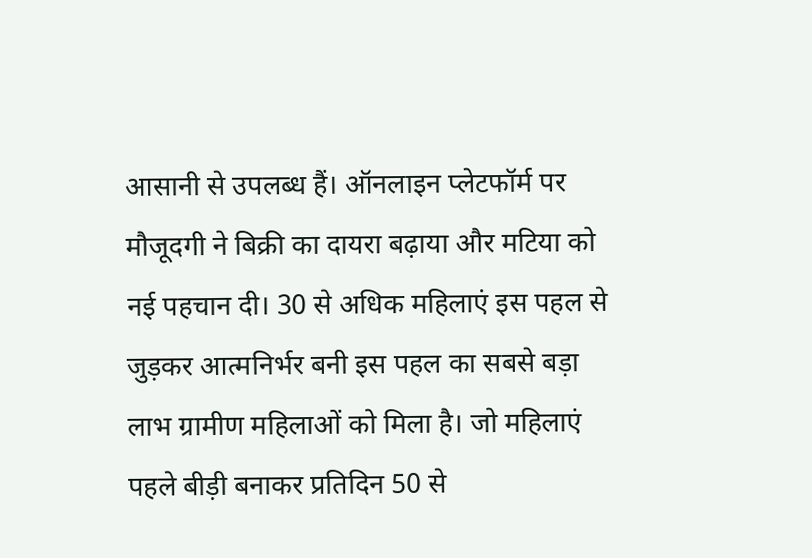आसानी से उपलब्ध हैं। ऑनलाइन प्लेटफॉर्म पर मौजूदगी ने बिक्री का दायरा बढ़ाया और मटिया को नई पहचान दी। 30 से अधिक महिलाएं इस पहल से जुड़कर आत्मनिर्भर बनी इस पहल का सबसे बड़ा लाभ ग्रामीण महिलाओं को मिला है। जो महिलाएं पहले बीड़ी बनाकर प्रतिदिन 50 से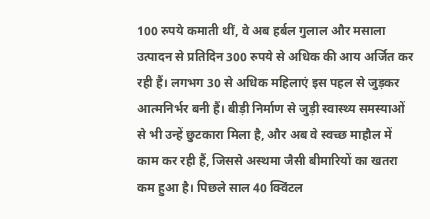100 रुपये कमाती थीं, वे अब हर्बल गुलाल और मसाला उत्पादन से प्रतिदिन 300 रुपये से अधिक की आय अर्जित कर रही हैं। लगभग 30 से अधिक महिलाएं इस पहल से जुड़कर आत्मनिर्भर बनी हैं। बीड़ी निर्माण से जुड़ी स्वास्थ्य समस्याओं से भी उन्हें छुटकारा मिला है, और अब वे स्वच्छ माहौल में काम कर रही हैं, जिससे अस्थमा जैसी बीमारियों का खतरा कम हुआ है। पिछले साल 40 क्विंटल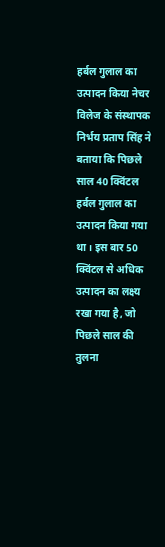हर्बल गुलाल का उत्पादन किया नेचर विलेज के संस्थापक निर्भय प्रताप सिंह ने बताया कि पिछले साल 40 क्विंटल हर्बल गुलाल का उत्पादन किया गया था। इस बार 50 क्विंटल से अधिक उत्पादन का लक्ष्य रखा गया है, जो पिछले साल की तुलना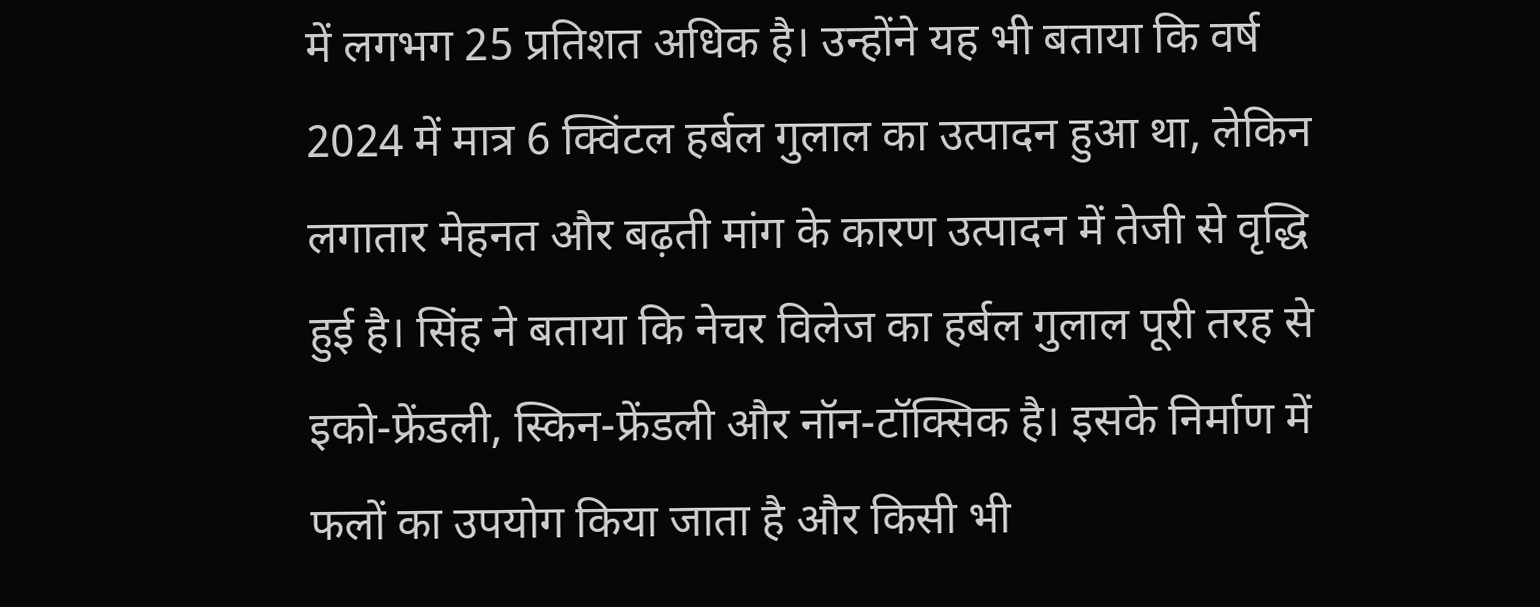में लगभग 25 प्रतिशत अधिक है। उन्होंने यह भी बताया कि वर्ष 2024 में मात्र 6 क्विंटल हर्बल गुलाल का उत्पादन हुआ था, लेकिन लगातार मेहनत और बढ़ती मांग के कारण उत्पादन में तेजी से वृद्धि हुई है। सिंह ने बताया कि नेचर विलेज का हर्बल गुलाल पूरी तरह से इको-फ्रेंडली, स्किन-फ्रेंडली और नॉन-टॉक्सिक है। इसके निर्माण में फलों का उपयोग किया जाता है और किसी भी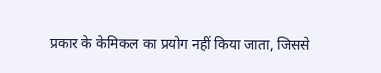प्रकार के केमिकल का प्रयोग नहीं किया जाता, जिससे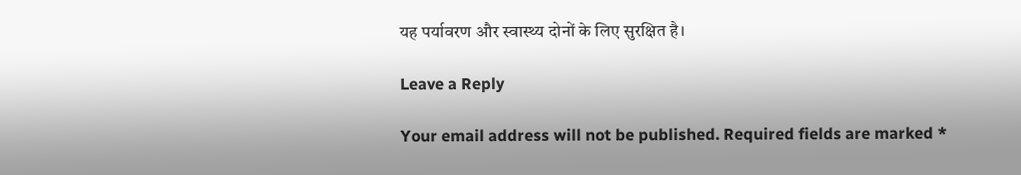यह पर्यावरण और स्वास्थ्य दोनों के लिए सुरक्षित है।

Leave a Reply

Your email address will not be published. Required fields are marked *